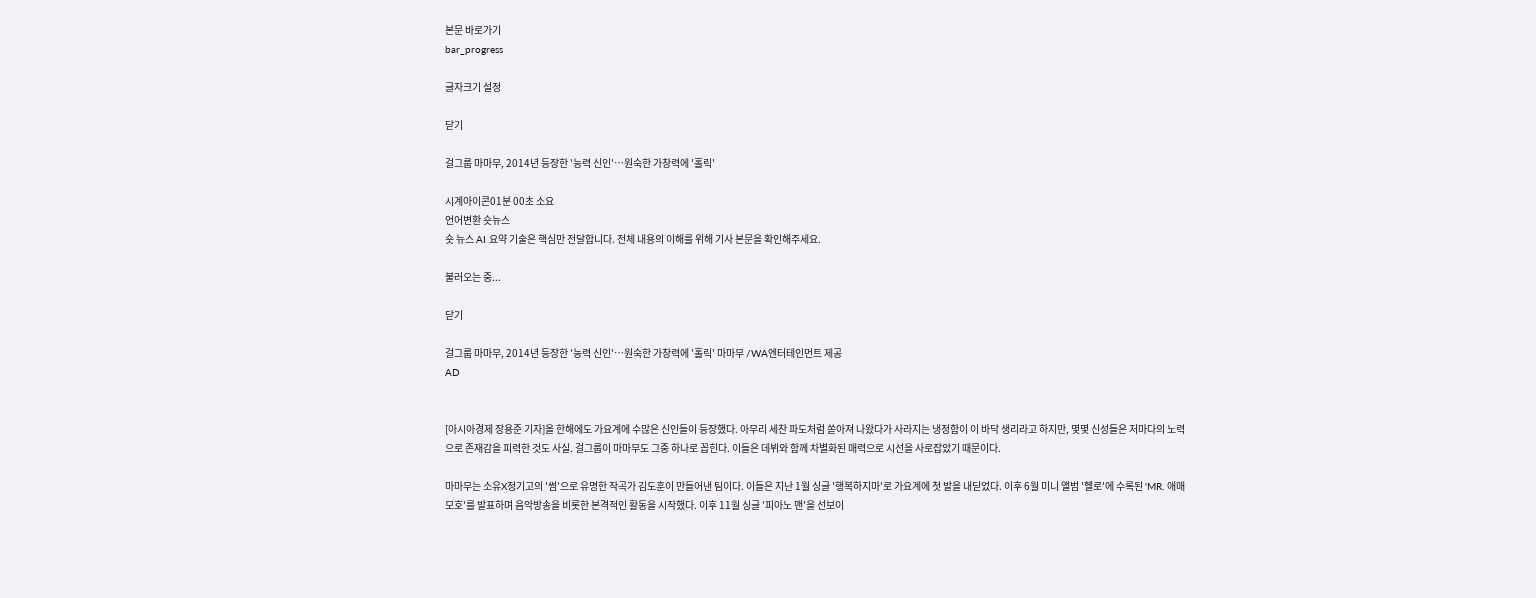본문 바로가기
bar_progress

글자크기 설정

닫기

걸그룹 마마무, 2014년 등장한 '능력 신인'…원숙한 가창력에 '홀릭'

시계아이콘01분 00초 소요
언어변환 숏뉴스
숏 뉴스 AI 요약 기술은 핵심만 전달합니다. 전체 내용의 이해를 위해 기사 본문을 확인해주세요.

불러오는 중...

닫기

걸그룹 마마무, 2014년 등장한 '능력 신인'…원숙한 가창력에 '홀릭' 마마무 /WA엔터테인먼트 제공
AD


[아시아경제 장용준 기자]올 한해에도 가요계에 수많은 신인들이 등장했다. 아무리 세찬 파도처럼 쏟아져 나왔다가 사라지는 냉정함이 이 바닥 생리라고 하지만, 몇몇 신성들은 저마다의 노력으로 존재감을 피력한 것도 사실. 걸그룹이 마마무도 그중 하나로 꼽힌다. 이들은 데뷔와 함께 차별화된 매력으로 시선을 사로잡았기 때문이다.

마마무는 소유X정기고의 '썸'으로 유명한 작곡가 김도훈이 만들어낸 팀이다. 이들은 지난 1월 싱글 '행복하지마'로 가요계에 첫 발을 내딛었다. 이후 6월 미니 앨범 '헬로'에 수록된 'MR. 애매모호'를 발표하며 음악방송을 비롯한 본격적인 활동을 시작했다. 이후 11월 싱글 '피아노 맨'을 선보이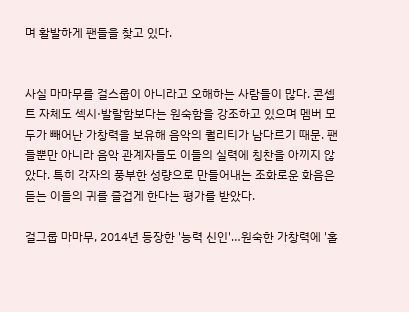며 활발하게 팬들을 찾고 있다.


사실 마마무를 걸스룹이 아니라고 오해하는 사람들이 많다. 콘셉트 자체도 섹시·발랄함보다는 원숙함을 강조하고 있으며 멤버 모두가 빼어난 가창력을 보유해 음악의 퀄리티가 남다르기 때문. 팬들뿐만 아니라 음악 관계자들도 이들의 실력에 칭찬을 아끼지 않았다. 특히 각자의 풍부한 성량으로 만들어내는 조화로운 화음은 듣는 이들의 귀를 즐겁게 한다는 평가를 받았다.

걸그룹 마마무, 2014년 등장한 '능력 신인'…원숙한 가창력에 '홀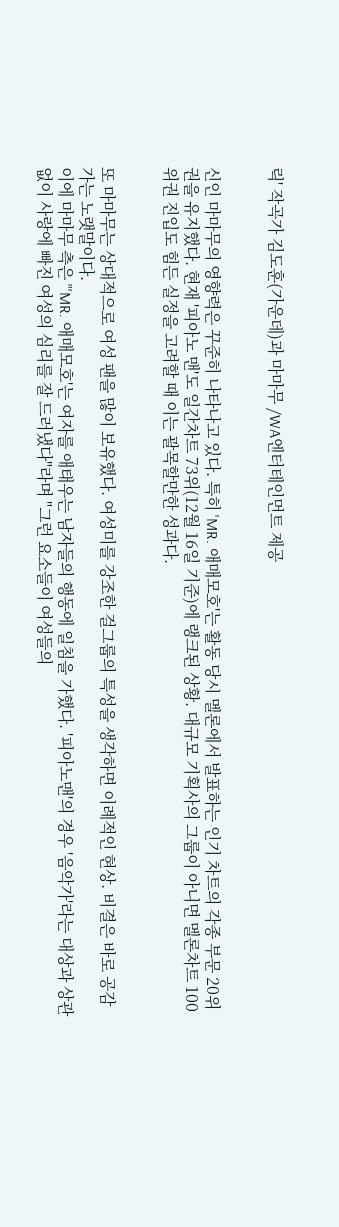릭' 작곡가 김도훈(가운데)과 마마무 /WA엔터테인먼트 제공


신인 마마무의 영향력은 꾸준히 나타나고 있다. 특히 'MR. 애매모호'는 활동 당시 멜론에서 발표하는 인기 차트의 각종 부문 20위권을 유지했다. 현재 '피아노 맨'도 일간차트 73위(12월 16일 기준)에 랭크된 상황. 대규모 기획사의 그룹이 아니면 멜론차트 100위권 진입도 힘든 실정을 고려할 때 이는 괄목할만한 성과다.


또 마마무는 상대적으로 여성 팬을 많이 보유했다. 여성미를 강조한 걸그룹의 특성을 생각하면 이례적인 현상. 비결은 바로 공감 가는 노랫말이다.
이에 마마무 측은 "'MR. 애매모호'는 여자를 애태우는 남자들의 행동에 일침을 가했다. '피아노맨'의 경우 '음악가'라는 대상과 상관없이 사랑에 빠진 여성의 심리를 잘 드러냈다"라며 "그런 요소들이 여성들의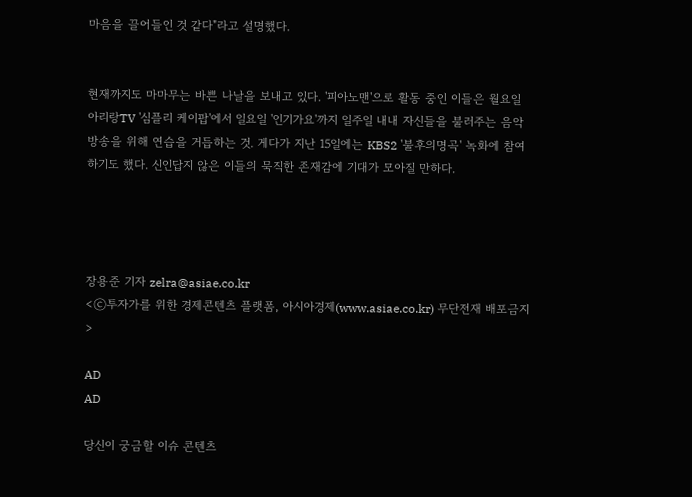마음을 끌어들인 것 같다"라고 설명했다.


현재까지도 마마무는 바쁜 나날을 보내고 있다. '피아노맨'으로 활동 중인 이들은 월요일 아리랑TV '심플리 케이팝'에서 일요일 '인기가요'까지 일주일 내내 자신들을 불러주는 음악방송을 위해 연습을 거듭하는 것. 게다가 지난 15일에는 KBS2 '불후의명곡' 녹화에 참여하기도 했다. 신인답지 않은 이들의 묵직한 존재감에 기대가 모아질 만하다.




장용준 기자 zelra@asiae.co.kr
<ⓒ투자가를 위한 경제콘텐츠 플랫폼, 아시아경제(www.asiae.co.kr) 무단전재 배포금지>

AD
AD

당신이 궁금할 이슈 콘텐츠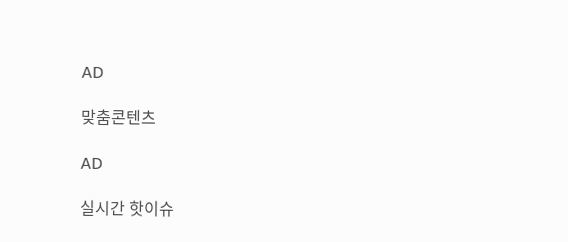AD

맞춤콘텐츠

AD

실시간 핫이슈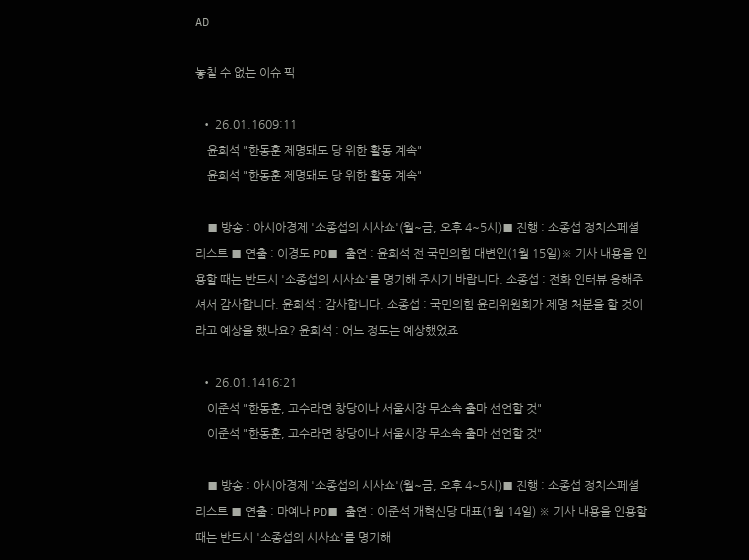AD

놓칠 수 없는 이슈 픽

  • 26.01.1609:11
    윤희석 "한동훈 제명돼도 당 위한 활동 계속"
    윤희석 "한동훈 제명돼도 당 위한 활동 계속"

    ■ 방송 : 아시아경제 '소종섭의 시사쇼'(월~금, 오후 4~5시)■ 진행 : 소종섭 정치스페셜리스트 ■ 연출 : 이경도 PD■ 출연 : 윤희석 전 국민의힘 대변인(1월 15일)※ 기사 내용을 인용할 때는 반드시 '소종섭의 시사쇼'를 명기해 주시기 바랍니다. 소종섭 : 전화 인터뷰 응해주셔서 감사합니다. 윤희석 : 감사합니다. 소종섭 : 국민의힘 윤리위원회가 제명 처분을 할 것이라고 예상을 했나요? 윤희석 : 어느 정도는 예상했었죠

  • 26.01.1416:21
    이준석 "한동훈, 고수라면 창당이나 서울시장 무소속 출마 선언할 것"
    이준석 "한동훈, 고수라면 창당이나 서울시장 무소속 출마 선언할 것"

    ■ 방송 : 아시아경제 '소종섭의 시사쇼'(월~금, 오후 4~5시)■ 진행 : 소종섭 정치스페셜리스트 ■ 연출 : 마예나 PD■ 출연 : 이준석 개혁신당 대표(1월 14일) ※ 기사 내용을 인용할 때는 반드시 '소종섭의 시사쇼'를 명기해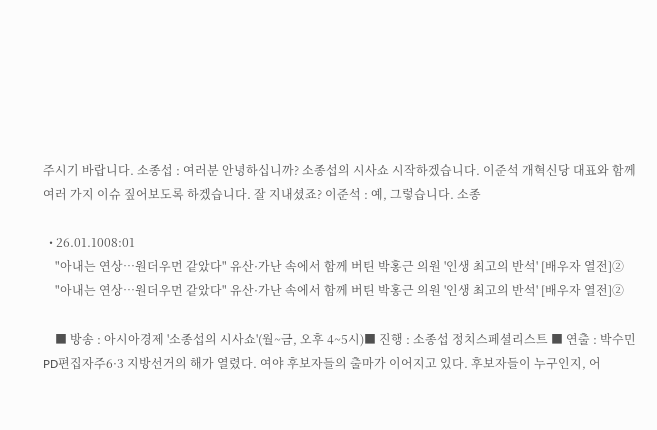주시기 바랍니다. 소종섭 : 여러분 안녕하십니까? 소종섭의 시사쇼 시작하겠습니다. 이준석 개혁신당 대표와 함께 여러 가지 이슈 짚어보도록 하겠습니다. 잘 지내셨죠? 이준석 : 예, 그렇습니다. 소종

  • 26.01.1008:01
    "아내는 연상…원더우먼 같았다" 유산·가난 속에서 함께 버틴 박홍근 의원 '인생 최고의 반석' [배우자 열전]②
    "아내는 연상…원더우먼 같았다" 유산·가난 속에서 함께 버틴 박홍근 의원 '인생 최고의 반석' [배우자 열전]②

    ■ 방송 : 아시아경제 '소종섭의 시사쇼'(월~금, 오후 4~5시)■ 진행 : 소종섭 정치스페셜리스트 ■ 연출 : 박수민 PD편집자주6·3 지방선거의 해가 열렸다. 여야 후보자들의 출마가 이어지고 있다. 후보자들이 누구인지, 어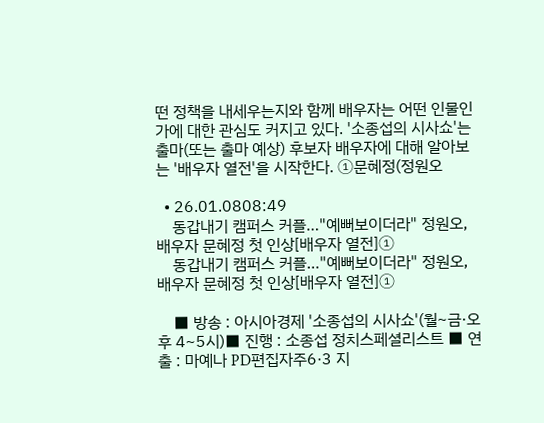떤 정책을 내세우는지와 함께 배우자는 어떤 인물인가에 대한 관심도 커지고 있다. '소종섭의 시사쇼'는 출마(또는 출마 예상) 후보자 배우자에 대해 알아보는 '배우자 열전'을 시작한다. ①문혜정(정원오

  • 26.01.0808:49
    동갑내기 캠퍼스 커플…"예뻐보이더라" 정원오, 배우자 문혜정 첫 인상[배우자 열전]①
    동갑내기 캠퍼스 커플…"예뻐보이더라" 정원오, 배우자 문혜정 첫 인상[배우자 열전]①

    ■ 방송 : 아시아경제 '소종섭의 시사쇼'(월~금·오후 4~5시)■ 진행 : 소종섭 정치스페셜리스트 ■ 연출 : 마예나 PD편집자주6·3 지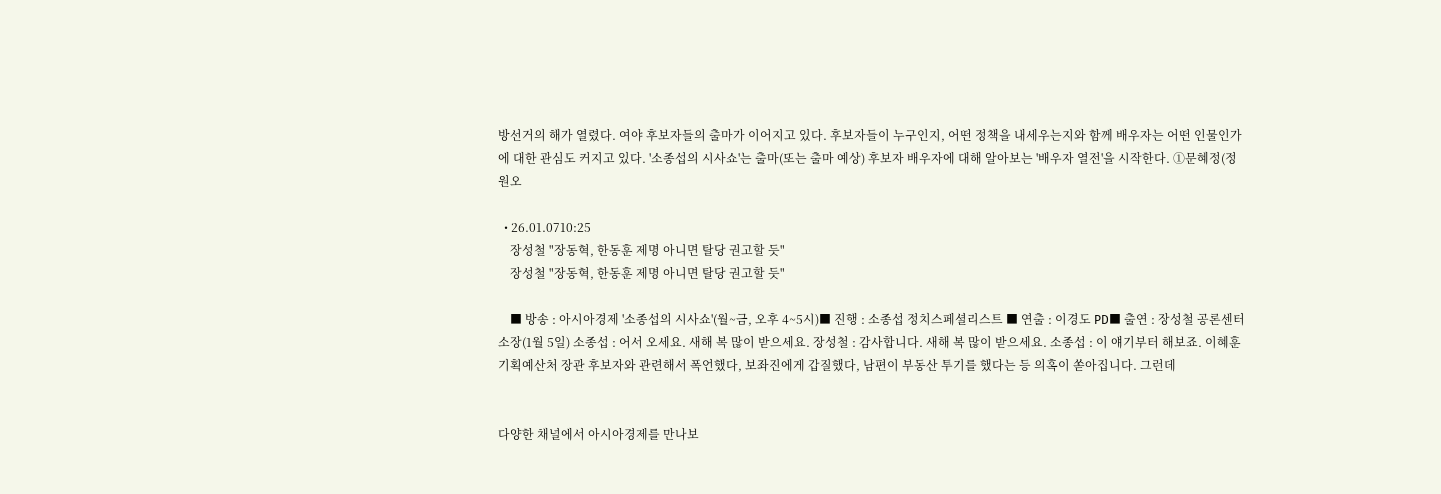방선거의 해가 열렸다. 여야 후보자들의 출마가 이어지고 있다. 후보자들이 누구인지, 어떤 정책을 내세우는지와 함께 배우자는 어떤 인물인가에 대한 관심도 커지고 있다. '소종섭의 시사쇼'는 출마(또는 출마 예상) 후보자 배우자에 대해 알아보는 '배우자 열전'을 시작한다. ①문혜정(정원오

  • 26.01.0710:25
    장성철 "장동혁, 한동훈 제명 아니면 탈당 권고할 듯"
    장성철 "장동혁, 한동훈 제명 아니면 탈당 권고할 듯"

    ■ 방송 : 아시아경제 '소종섭의 시사쇼'(월~금, 오후 4~5시)■ 진행 : 소종섭 정치스페셜리스트 ■ 연출 : 이경도 PD■ 출연 : 장성철 공론센터 소장(1월 5일) 소종섭 : 어서 오세요. 새해 복 많이 받으세요. 장성철 : 감사합니다. 새해 복 많이 받으세요. 소종섭 : 이 얘기부터 해보죠. 이혜훈 기획예산처 장관 후보자와 관련해서 폭언했다, 보좌진에게 갑질했다, 남편이 부동산 투기를 했다는 등 의혹이 쏟아집니다. 그런데


다양한 채널에서 아시아경제를 만나보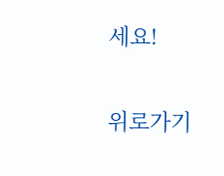세요!

위로가기